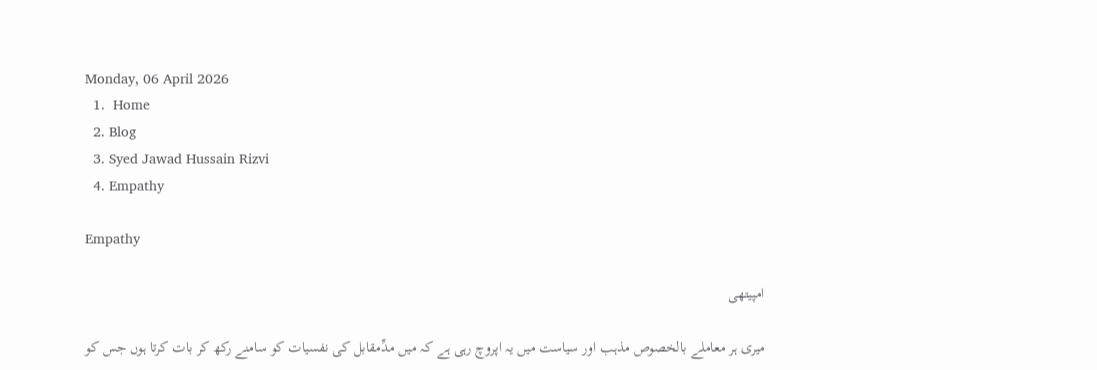Monday, 06 April 2026
  1.  Home
  2. Blog
  3. Syed Jawad Hussain Rizvi
  4. Empathy

Empathy

امپیتھی

میری ہر معاملے بالخصوص مذہب اور سیاست میں یہ اپروچ رہی ہے کہ میں مدِّمقابل کی نفسیات کو سامنے رکھ کر بات کرتا ہوں جس کو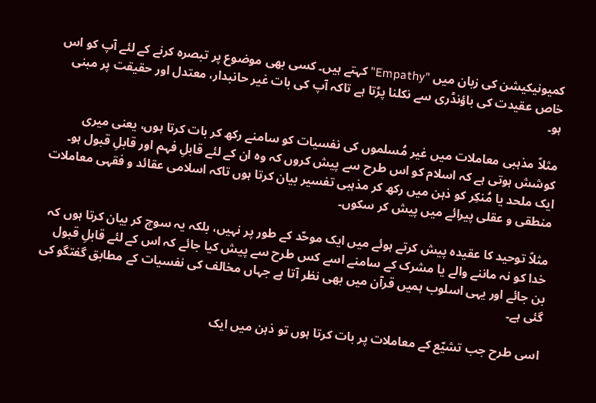کمیونیکیشن کی زبان میں "Empathy" کہتے ہیں۔ کسی بھی موضوع پر تبصرہ کرنے کے لئے آپ کو اس خاص عقیدت کی باؤنڈری سے نکلنا پڑتا ہے تاکہ آپ کی بات غیر حانبدار، معتدل اور حقیقت پر مبنی ہو۔

مثلاً مذہبی معاملات میں غیر مُسلموں کی نفسیات کو سامنے رکھ کر بات کرتا ہوں، یعنی میری کوشش ہوتی ہے کہ اسلام کو اس طرح سے پیش کروں کہ وہ ان کے لئے قابلِ فہم اور قابلِ قبول ہو۔ ایک ملحد یا مُنکِر کو ذہن میں رکھ کر مذہبی تفسیر بیان کرتا ہوں تاکہ اسلامی عقائد و فقہی معاملات منطقی و عقلی پیرائے میں پیش کر سکوں۔

مثلاً توحید کا عقیدہ پیش کرتے ہوئے میں ایک موحّد کے طور پر نہیں، بلکہ یہ سوچ کر بیان کرتا ہوں کہ خدا کو نہ ماننے والے یا مشرک کے سامنے اسے کس طرح سے پیش کیا جائے کہ اس کے لئے قابلِ قبول بن جائے اور یہی اسلوب ہمیں قرآن میں بھی نظر آتا ہے جہاں مخالف کی نفسیات کے مطابق گفتگو کی گئی ہے۔

اسی طرح جب تشیّع کے معاملات پر بات کرتا ہوں تو ذہن میں ایک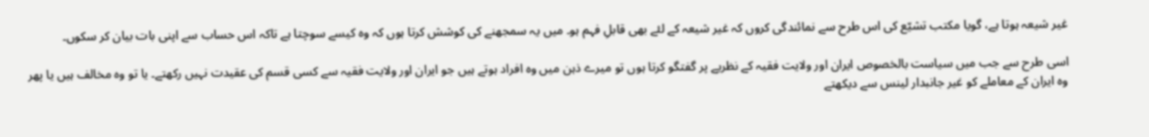غیر شیعہ ہوتا ہے، گویا مکتب تشیّع کی اس طرح سے نمائندگی کروں کہ غیر شیعہ کے لئے بھی قابلِ فہم ہو۔ میں یہ سمجھنے کی کوشش کرتا ہوں کہ وہ کیسے سوچتا ہے تاکہ اس حساب سے اپنی بات بیان کر سکوں۔

اسی طرح سے جب میں سیاست بالخصوص ایران اور ولایت فقیہ کے نظریے پر گفتگو کرتا ہوں تو میرے ذہن میں وہ افراد ہوتے ہیں جو ایران اور ولایت فقیہ سے کسی قسم کی عقیدت نہیں رکھتے۔ یا تو وہ مخالف ہیں یا پھر وہ ایران کے معاملے کو غیر جانبدار لینس سے دیکھتے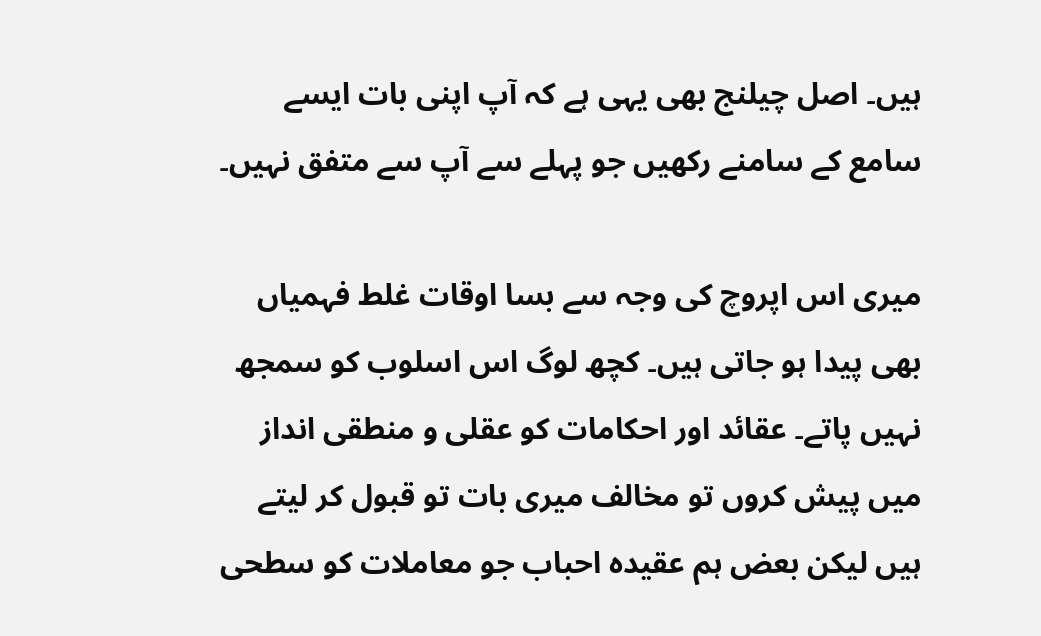ہیں۔ اصل چیلنج بھی یہی ہے کہ آپ اپنی بات ایسے سامع کے سامنے رکھیں جو پہلے سے آپ سے متفق نہیں۔

میری اس اپروچ کی وجہ سے بسا اوقات غلط فہمیاں بھی پیدا ہو جاتی ہیں۔ کچھ لوگ اس اسلوب کو سمجھ نہیں پاتے۔ عقائد اور احکامات کو عقلی و منطقی انداز میں پیش کروں تو مخالف میری بات تو قبول کر لیتے ہیں لیکن بعض ہم عقیدہ احباب جو معاملات کو سطحی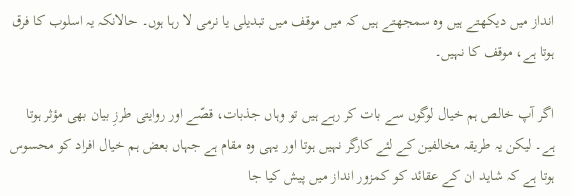انداز میں دیکھتے ہیں وہ سمجھتے ہیں کہ میں موقف میں تبدیلی یا نرمی لا رہا ہوں۔ حالانکہ یہ اسلوب کا فرق ہوتا ہے، موقف کا نہیں۔

اگر آپ خالص ہم خیال لوگوں سے بات کر رہے ہیں تو وہاں جذبات، قصّے اور روایتی طرزِ بیان بھی مؤثر ہوتا ہے۔ لیکن یہ طریقہ مخالفین کے لئے کارگر نہیں ہوتا اور یہی وہ مقام ہے جہاں بعض ہم خیال افراد کو محسوس ہوتا ہے کہ شاید ان کے عقائد کو کمزور انداز میں پیش کیا جا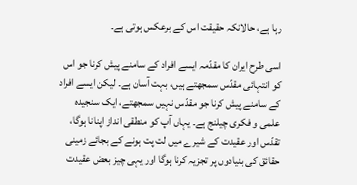رہا ہے، حالانکہ حقیقت اس کے برعکس ہوتی ہے۔

اسی طرح ایران کا مقدّمہ ایسے افراد کے سامنے پیش کرنا جو اس کو انتہائی مقدّس سمجھتے ہیں، بہت آسان ہے۔ لیکن ایسے افراد کے سامنے پیش کرنا جو مقدّس نہیں سمجھتے، ایک سنجیدہ علمی و فکری چیلنج ہے۔ یہاں آپ کو منطقی انداز اپنانا ہوگا، تقدّس اور عقیدت کے شیرے میں لت پت ہونے کے بجائے زمینی حقائق کی بنیادوں پر تجزیہ کرنا ہوگا اور یہی چیز بعض عقیدت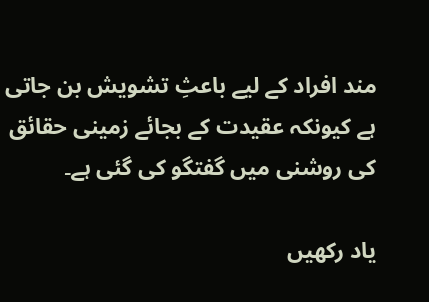مند افراد کے لیے باعثِ تشویش بن جاتی ہے کیونکہ عقیدت کے بجائے زمینی حقائق کی روشنی میں گفتگو کی گئی ہے۔

یاد رکھیں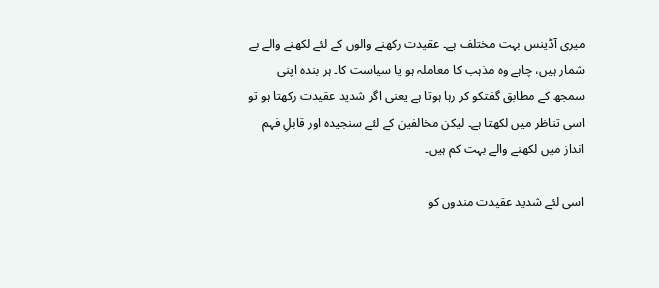میری آڈینس بہت مختلف ہے۔ عقیدت رکھنے والوں کے لئے لکھنے والے بے شمار ہیں، چاہے وہ مذہب کا معاملہ ہو یا سیاست کا۔ ہر بندہ اپنی سمجھ کے مطابق گفتکو کر رہا ہوتا ہے یعنی اگر شدید عقیدت رکھتا ہو تو اسی تناظر میں لکھتا ہے۔ لیکن مخالفین کے لئے سنجیدہ اور قابلِ فہم انداز میں لکھنے والے بہت کم ہیں۔

اسی لئے شدید عقیدت مندوں کو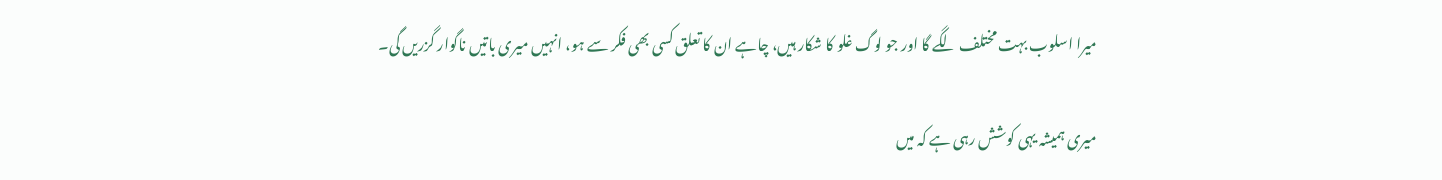میرا اسلوب بہت مختلف لگے گا اور جو لوگ غلو کا شکار ہیں، چاہے ان کا تعلق کسی بھی فکر سے ہو، انہیں میری باتیں ناگوار گزریں گی۔

میری ہمیشہ یہی کوشش رہی ہے کہ میں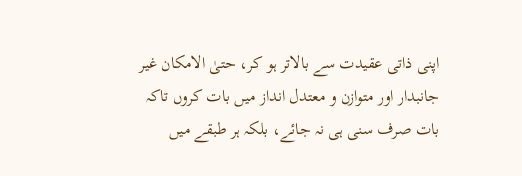اپنی ذاتی عقیدت سے بالاتر ہو کر، حتیٰ الامکان غیر جانبدار اور متوازن و معتدل انداز میں بات کروں تاکہ بات صرف سنی ہی نہ جائے، بلکہ ہر طبقے میں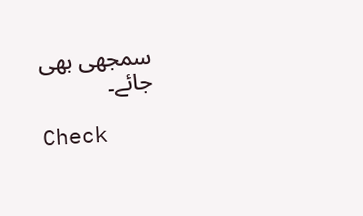سمجھی بھی جائے۔

Check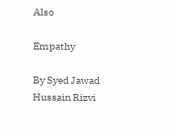Also

Empathy

By Syed Jawad Hussain Rizvi